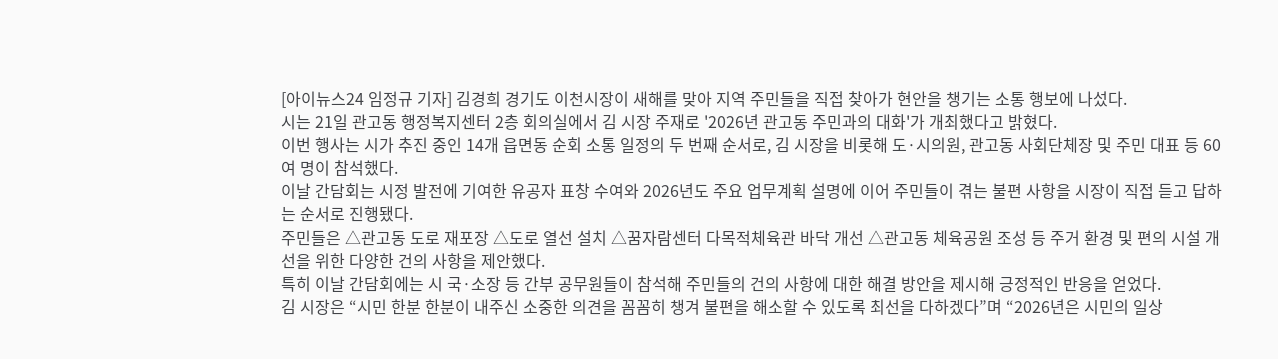[아이뉴스24 임정규 기자] 김경희 경기도 이천시장이 새해를 맞아 지역 주민들을 직접 찾아가 현안을 챙기는 소통 행보에 나섰다.
시는 21일 관고동 행정복지센터 2층 회의실에서 김 시장 주재로 '2026년 관고동 주민과의 대화'가 개최했다고 밝혔다.
이번 행사는 시가 추진 중인 14개 읍면동 순회 소통 일정의 두 번째 순서로, 김 시장을 비롯해 도·시의원, 관고동 사회단체장 및 주민 대표 등 60여 명이 참석했다.
이날 간담회는 시정 발전에 기여한 유공자 표창 수여와 2026년도 주요 업무계획 설명에 이어 주민들이 겪는 불편 사항을 시장이 직접 듣고 답하는 순서로 진행됐다.
주민들은 △관고동 도로 재포장 △도로 열선 설치 △꿈자람센터 다목적체육관 바닥 개선 △관고동 체육공원 조성 등 주거 환경 및 편의 시설 개선을 위한 다양한 건의 사항을 제안했다.
특히 이날 간담회에는 시 국·소장 등 간부 공무원들이 참석해 주민들의 건의 사항에 대한 해결 방안을 제시해 긍정적인 반응을 얻었다.
김 시장은 “시민 한분 한분이 내주신 소중한 의견을 꼼꼼히 챙겨 불편을 해소할 수 있도록 최선을 다하겠다”며 “2026년은 시민의 일상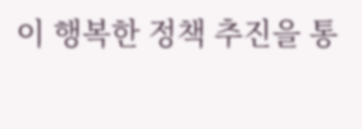이 행복한 정책 추진을 통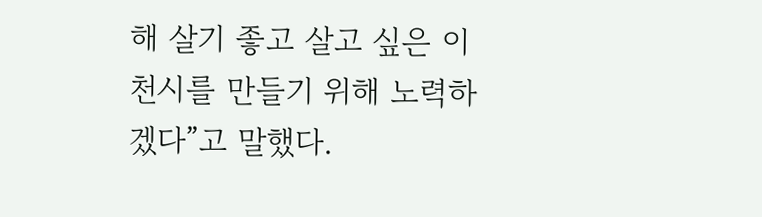해 살기 좋고 살고 싶은 이천시를 만들기 위해 노력하겠다”고 말했다.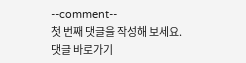--comment--
첫 번째 댓글을 작성해 보세요.
댓글 바로가기